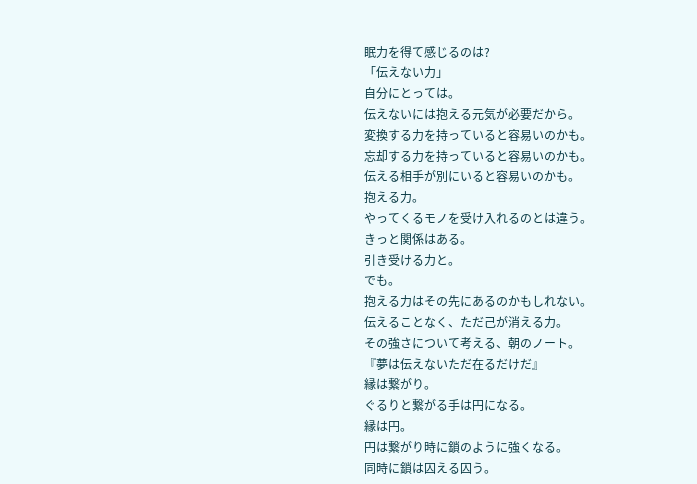眠力を得て感じるのは?
「伝えない力」
自分にとっては。
伝えないには抱える元気が必要だから。
変換する力を持っていると容易いのかも。
忘却する力を持っていると容易いのかも。
伝える相手が別にいると容易いのかも。
抱える力。
やってくるモノを受け入れるのとは違う。
きっと関係はある。
引き受ける力と。
でも。
抱える力はその先にあるのかもしれない。
伝えることなく、ただ己が消える力。
その強さについて考える、朝のノート。
『夢は伝えないただ在るだけだ』
縁は繋がり。
ぐるりと繋がる手は円になる。
縁は円。
円は繋がり時に鎖のように強くなる。
同時に鎖は囚える囚う。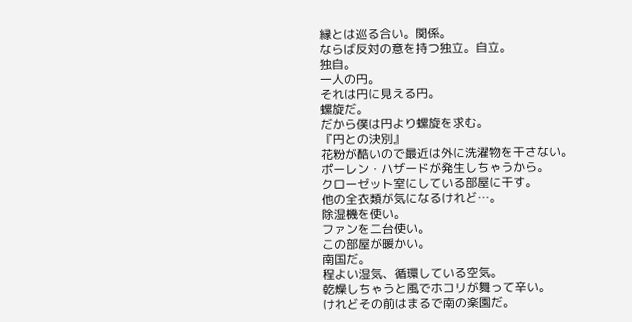縁とは巡る合い。関係。
ならば反対の意を持つ独立。自立。
独自。
一人の円。
それは円に見える円。
螺旋だ。
だから僕は円より螺旋を求む。
『円との決別』
花粉が酷いので最近は外に洗濯物を干さない。
ポーレン・ハザードが発生しちゃうから。
クローゼット室にしている部屋に干す。
他の全衣類が気になるけれど…。
除湿機を使い。
ファンを二台使い。
この部屋が暖かい。
南国だ。
程よい湿気、循環している空気。
乾燥しちゃうと風でホコリが舞って辛い。
けれどその前はまるで南の楽園だ。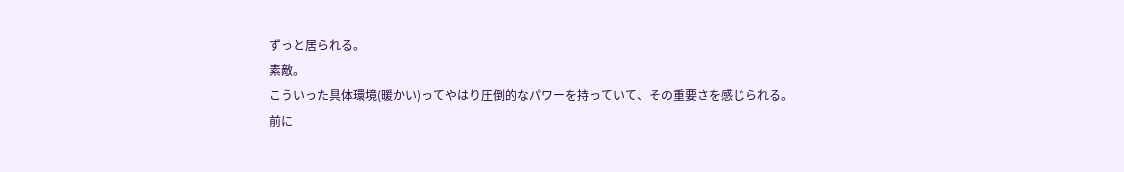ずっと居られる。
素敵。
こういった具体環境(暖かい)ってやはり圧倒的なパワーを持っていて、その重要さを感じられる。
前に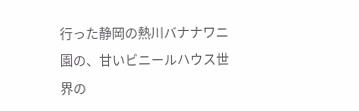行った静岡の熱川バナナワニ園の、甘いビニールハウス世界の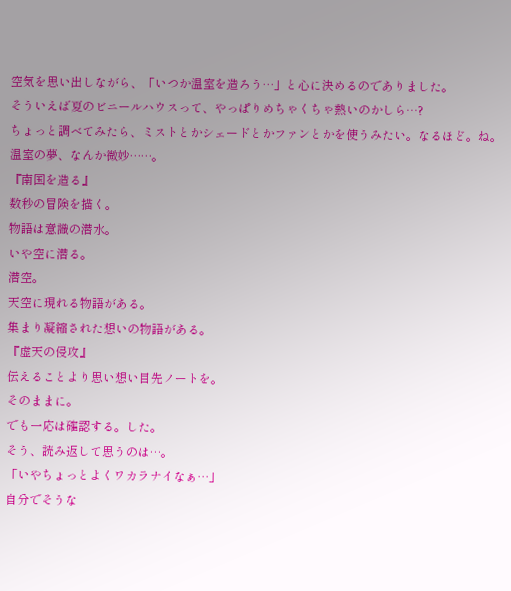空気を思い出しながら、「いつか温室を造ろう…」と心に決めるのでありました。
そういえば夏のビニールハウスって、やっぱりめちゃくちゃ熱いのかしら…?
ちょっと調べてみたら、ミストとかシェードとかファンとかを使うみたい。なるほど。ね。
温室の夢、なんか微妙……。
『南国を造る』
数秒の冒険を描く。
物語は意識の潜水。
いや空に潜る。
潜空。
天空に現れる物語がある。
集まり凝縮された想いの物語がある。
『虚天の侵攻』
伝えることより思い想い目先ノートを。
そのままに。
でも一応は確認する。した。
そう、読み返して思うのは…。
「いやちょっとよくワカラナイなぁ…」
自分でそうな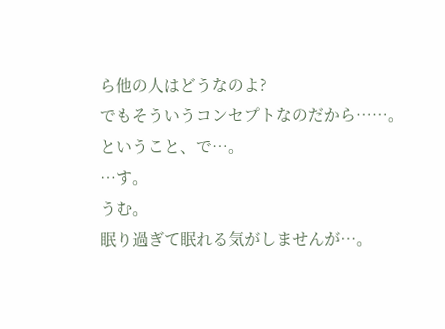ら他の人はどうなのよ?
でもそういうコンセプトなのだから……。
ということ、で…。
…す。
うむ。
眠り過ぎて眠れる気がしませんが…。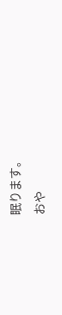眠ります。
おや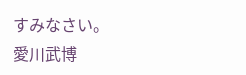すみなさい。
愛川武博